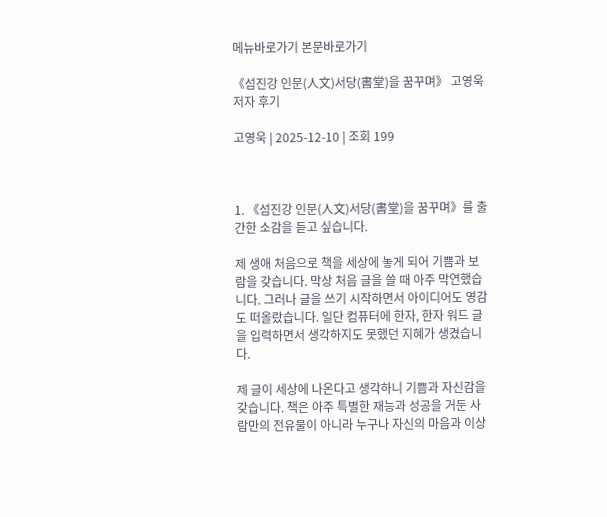메뉴바로가기 본문바로가기

《섬진강 인문(人文)서당(書堂)을 꿈꾸며》 고영욱 저자 후기

고영욱 | 2025-12-10 | 조회 199



1. 《섬진강 인문(人文)서당(書堂)을 꿈꾸며》를 출간한 소감을 듣고 싶습니다.

제 생애 처음으로 책을 세상에 놓게 되어 기쁨과 보람을 갖습니다. 막상 처음 글을 쓸 때 아주 막연했습니다. 그러나 글을 쓰기 시작하면서 아이디어도 영감도 떠올랐습니다. 일단 컴퓨터에 한자, 한자 워드 글을 입력하면서 생각하지도 못했던 지혜가 생겼습니다.

제 글이 세상에 나온다고 생각하니 기쁨과 자신감을 갖습니다. 책은 아주 특별한 재능과 성공을 거둔 사람만의 전유물이 아니라 누구나 자신의 마음과 이상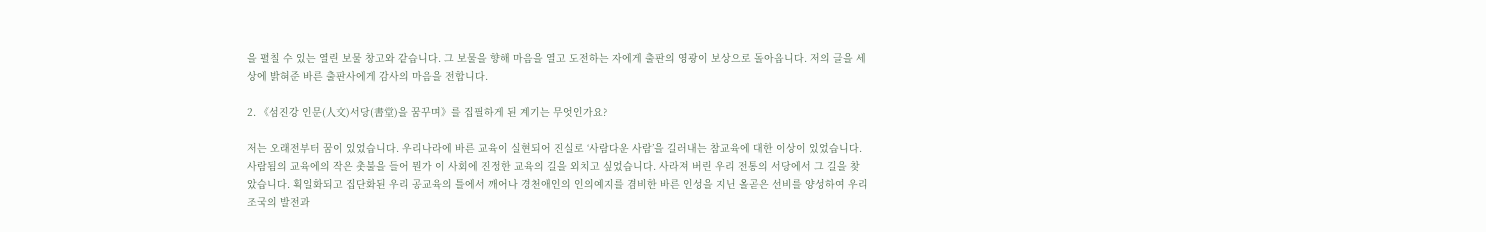을 펼칠 수 있는 열린 보물 창고와 같습니다. 그 보물을 향해 마음을 열고 도전하는 자에게 출판의 영광이 보상으로 돌아옵니다. 저의 글을 세상에 밝혀준 바른 출판사에게 감사의 마음을 전합니다.

2. 《섬진강 인문(人文)서당(書堂)을 꿈꾸며》를 집필하게 된 계기는 무엇인가요?

저는 오래전부터 꿈이 있었습니다. 우리나라에 바른 교육이 실현되어 진실로 ‘사람다운 사람’을 길러내는 참교육에 대한 이상이 있었습니다. 사람됨의 교육에의 작은 촛불을 들어 뭔가 이 사회에 진정한 교육의 길을 외치고 싶었습니다. 사라져 버린 우리 전통의 서당에서 그 길을 찾았습니다. 획일화되고 집단화된 우리 공교육의 틀에서 깨어나 경천애인의 인의예지를 겸비한 바른 인성을 지닌 올곧은 선비를 양성하여 우리 조국의 발전과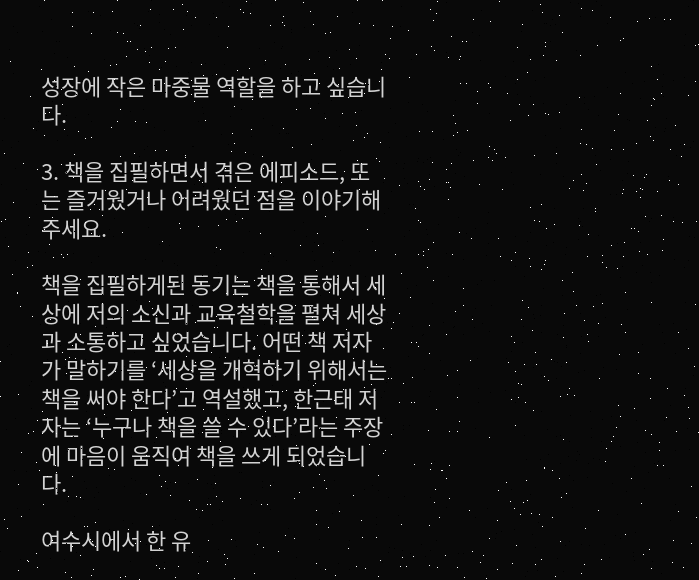성장에 작은 마중물 역할을 하고 싶습니다.

3. 책을 집필하면서 겪은 에피소드, 또는 즐거웠거나 어려웠던 점을 이야기해 주세요.

책을 집필하게된 동기는 책을 통해서 세상에 저의 소신과 교육철학을 펼쳐 세상과 소통하고 싶었습니다. 어떤 책 저자가 말하기를 ‘세상을 개혁하기 위해서는 책을 써야 한다’고 역설했고, 한근태 저자는 ‘누구나 책을 쓸 수 있다’라는 주장에 마음이 움직여 책을 쓰게 되었습니다.

여수시에서 한 유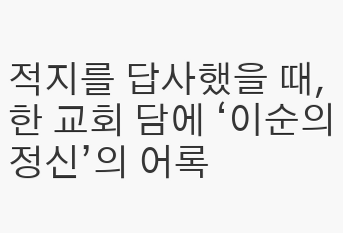적지를 답사했을 때, 한 교회 담에 ‘이순의 정신’의 어록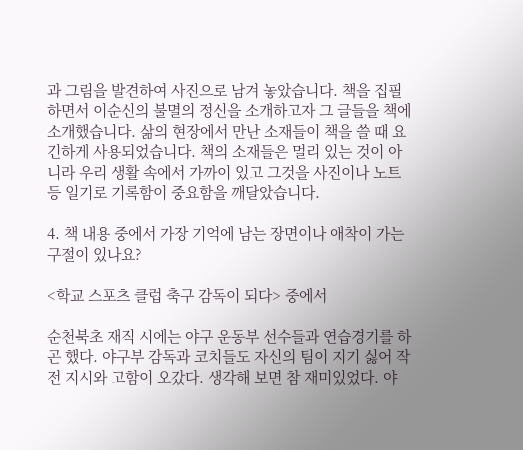과 그림을 발견하여 사진으로 남겨 놓았습니다. 책을 집필하면서 이순신의 불멸의 정신을 소개하고자 그 글들을 책에 소개했습니다. 삶의 현장에서 만난 소재들이 책을 쓸 때 요긴하게 사용되었습니다. 책의 소재들은 멀리 있는 것이 아니라 우리 생활 속에서 가까이 있고 그것을 사진이나 노트 등 일기로 기록함이 중요함을 깨달았습니다.

4. 책 내용 중에서 가장 기억에 남는 장면이나 애착이 가는 구절이 있나요?

<학교 스포츠 클럽 축구 감독이 되다> 중에서

순천북초 재직 시에는 야구 운동부 선수들과 연습경기를 하곤 했다. 야구부 감독과 코치들도 자신의 팀이 지기 싫어 작전 지시와 고함이 오갔다. 생각해 보면 참 재미있었다. 야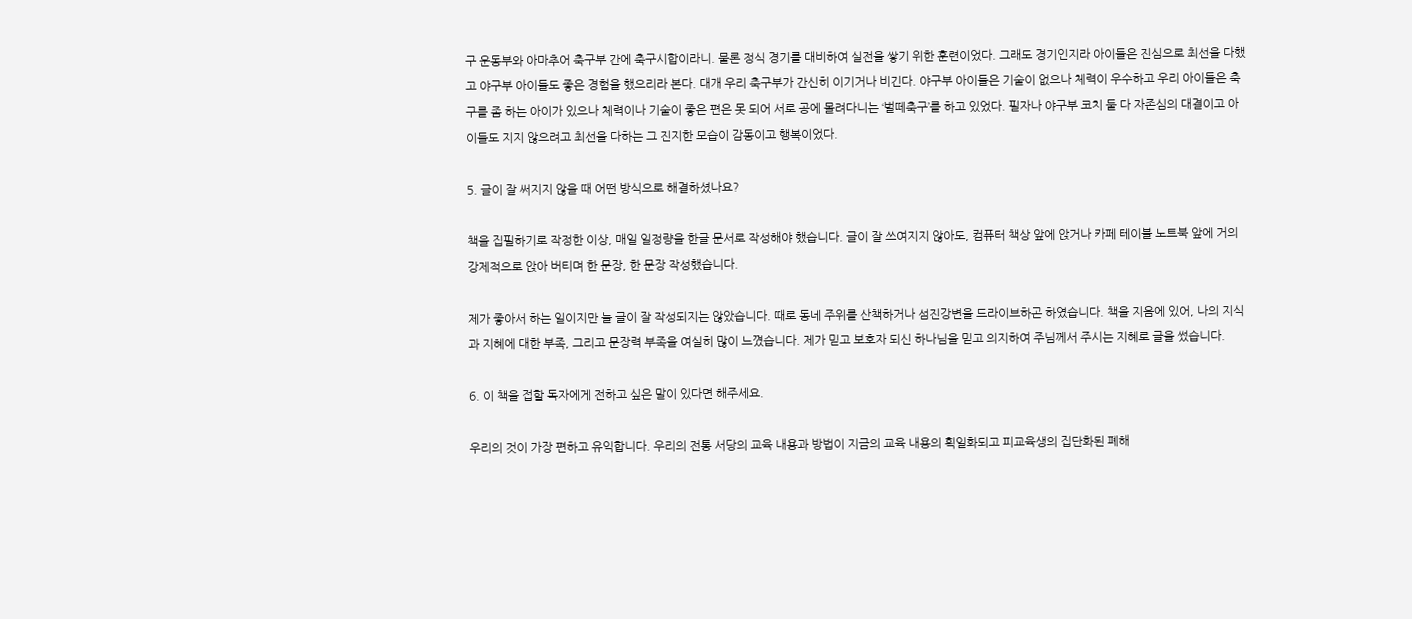구 운동부와 아마추어 축구부 간에 축구시합이라니. 물론 정식 경기를 대비하여 실전을 쌓기 위한 훈련이었다. 그래도 경기인지라 아이들은 진심으로 최선을 다했고 야구부 아이들도 좋은 경험을 했으리라 본다. 대개 우리 축구부가 간신히 이기거나 비긴다. 야구부 아이들은 기술이 없으나 체력이 우수하고 우리 아이들은 축구를 좀 하는 아이가 있으나 체력이나 기술이 좋은 편은 못 되어 서로 공에 몰려다니는 ‘벌떼축구’를 하고 있었다. 필자나 야구부 코치 둘 다 자존심의 대결이고 아이들도 지지 않으려고 최선을 다하는 그 진지한 모습이 감동이고 행복이었다.

5. 글이 잘 써지지 않을 때 어떤 방식으로 해결하셨나요?

책을 집필하기로 작정한 이상, 매일 일정량을 한글 문서로 작성해야 했습니다. 글이 잘 쓰여지지 않아도, 컴퓨터 책상 앞에 앉거나 카페 테이블 노트북 앞에 거의 강제적으로 앉아 버티며 한 문장, 한 문장 작성했습니다.

제가 좋아서 하는 일이지만 늘 글이 잘 작성되지는 않았습니다. 때로 동네 주위를 산책하거나 섬진강변을 드라이브하곤 하였습니다. 책을 지음에 있어, 나의 지식과 지혜에 대한 부족, 그리고 문장력 부족을 여실히 많이 느꼈습니다. 제가 믿고 보호자 되신 하나님을 믿고 의지하여 주님께서 주시는 지혜로 글을 썼습니다.

6. 이 책을 접할 독자에게 전하고 싶은 말이 있다면 해주세요.

우리의 것이 가장 편하고 유익합니다. 우리의 전통 서당의 교육 내용과 방법이 지금의 교육 내용의 획일화되고 피교육생의 집단화된 폐해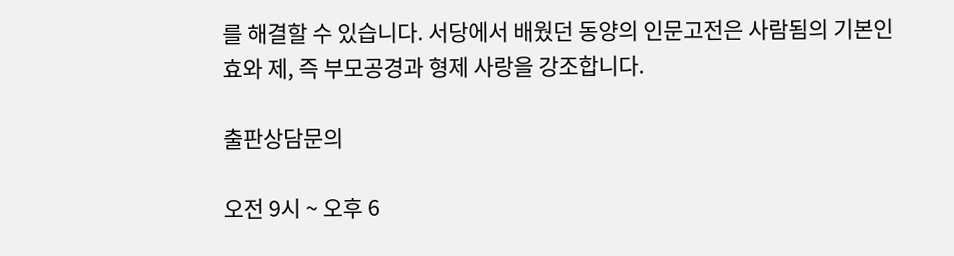를 해결할 수 있습니다. 서당에서 배웠던 동양의 인문고전은 사람됨의 기본인 효와 제, 즉 부모공경과 형제 사랑을 강조합니다.

출판상담문의

오전 9시 ~ 오후 6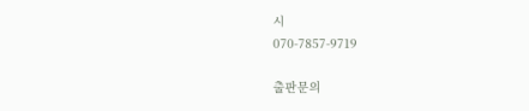시
070-7857-9719

출판문의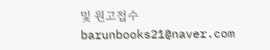및 원고접수
barunbooks21@naver.com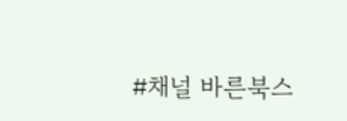#채널 바른북스